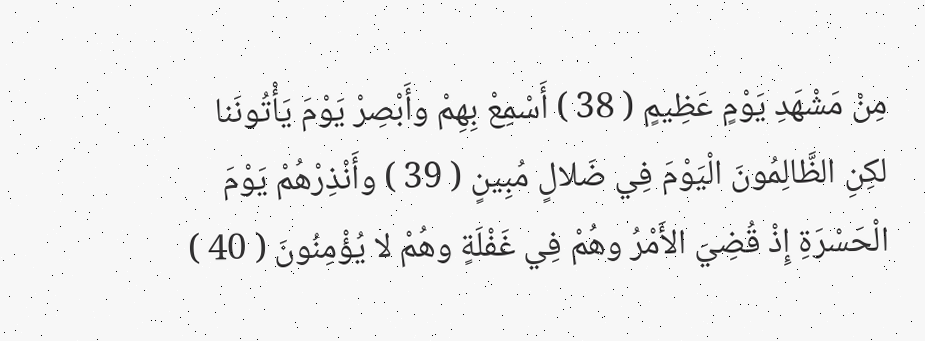مِنْ مَشْهَدِ يَوْمٍ عَظِيمٍ ( 38 ) أَسْمِعْ بِهِمْ وأَبْصِرْ يَوْمَ يَأْتُونَنا لكِنِ الظَّالِمُونَ الْيَوْمَ فِي ضَلالٍ مُبِينٍ ( 39 ) وأَنْذِرْهُمْ يَوْمَ الْحَسْرَةِ إِذْ قُضِيَ الأَمْرُ وهُمْ فِي غَفْلَةٍ وهُمْ لا يُؤْمِنُونَ ( 40 )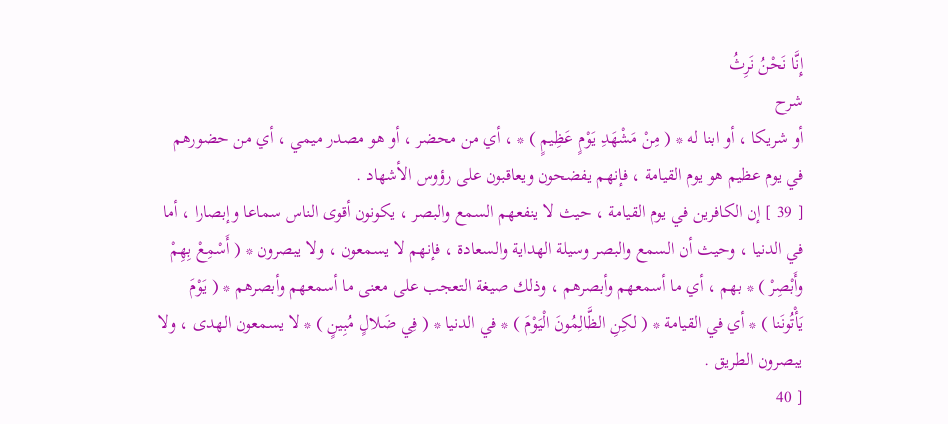إِنَّا نَحْنُ نَرِثُ
شرح
أو شريكا ، أو ابنا له * ( مِنْ مَشْهَدِ يَوْمٍ عَظِيمٍ ) * ، أي من محضر ، أو هو مصدر ميمي ، أي من حضورهم في يوم عظيم هو يوم القيامة ، فإنهم يفضحون ويعاقبون على رؤوس الأشهاد .
[ 39 ] إن الكافرين في يوم القيامة ، حيث لا ينفعهم السمع والبصر ، يكونون أقوى الناس سماعا وإبصارا ، أما في الدنيا ، وحيث أن السمع والبصر وسيلة الهداية والسعادة ، فإنهم لا يسمعون ، ولا يبصرون * ( أَسْمِعْ بِهِمْ وأَبْصِرْ ) * بهم ، أي ما أسمعهم وأبصرهم ، وذلك صيغة التعجب على معنى ما أسمعهم وأبصرهم * ( يَوْمَ يَأْتُونَنا ) * أي في القيامة * ( لكِنِ الظَّالِمُونَ الْيَوْمَ ) * في الدنيا * ( فِي ضَلالٍ مُبِينٍ ) * لا يسمعون الهدى ، ولا يبصرون الطريق .
[ 40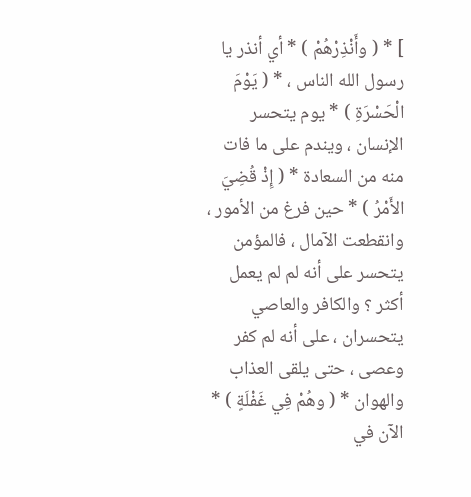] * ( وأَنْذِرْهُمْ ) * أي أنذر يا رسول الله الناس ، * ( يَوْمَ الْحَسْرَةِ ) * يوم يتحسر الإنسان ، ويندم على ما فات منه من السعادة * ( إِذْ قُضِيَ الأَمْرُ ) * حين فرغ من الأمور ، وانقطعت الآمال ، فالمؤمن يتحسر على أنه لم لم يعمل أكثر ؟ والكافر والعاصي يتحسران ، على أنه لم كفر وعصى ، حتى يلقى العذاب والهوان * ( وهُمْ فِي غَفْلَةٍ ) * الآن في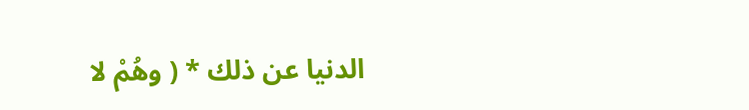الدنيا عن ذلك * ( وهُمْ لا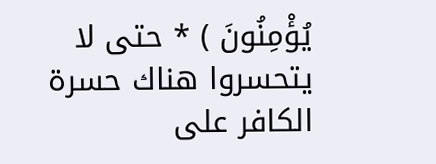يُؤْمِنُونَ ) * حتى لا يتحسروا هناك حسرة الكافر على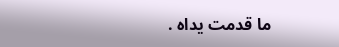ما قدمت يداه .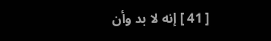[ 41 ] إنه لا بد وأن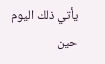يأتي ذلك اليوم حين